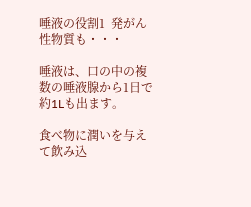唾液の役割1  発がん性物質も・・・

唾液は、口の中の複数の唾液腺から1日で約1Lも出ます。

食べ物に潤いを与えて飲み込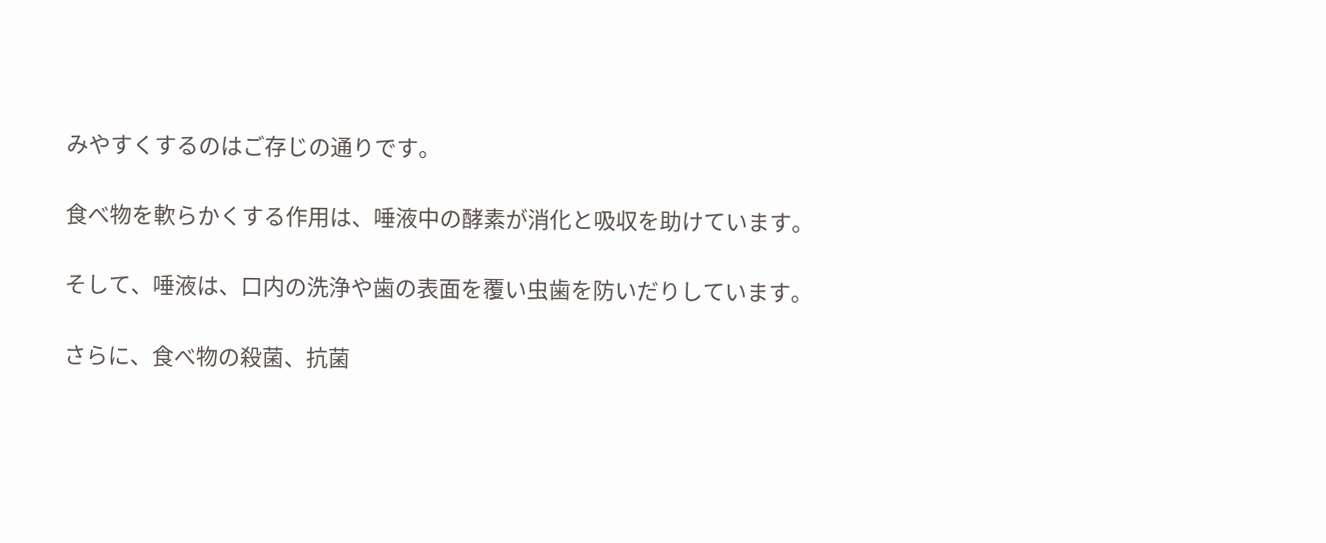みやすくするのはご存じの通りです。

食べ物を軟らかくする作用は、唾液中の酵素が消化と吸収を助けています。

そして、唾液は、口内の洗浄や歯の表面を覆い虫歯を防いだりしています。

さらに、食べ物の殺菌、抗菌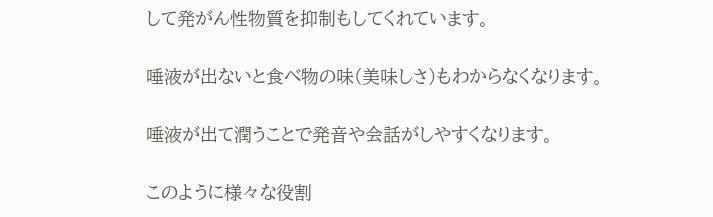して発がん性物質を抑制もしてくれています。

唾液が出ないと食べ物の味(美味しさ)もわからなくなります。

唾液が出て潤うことで発音や会話がしやすくなります。

このように様々な役割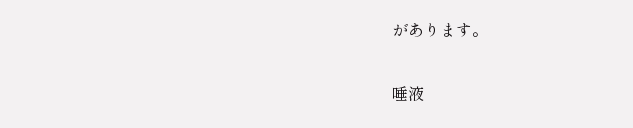があります。

唾液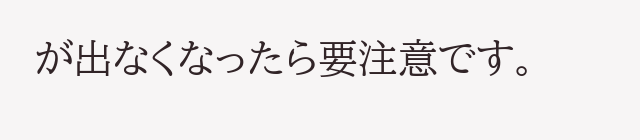が出なくなったら要注意です。